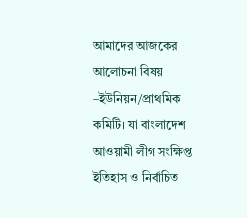আমাদের আজকের আলোচনা বিষয় –ইউনিয়ন/প্রাথমিক কমিটি। যা বাংলাদেশ আওয়ামী লীগ সংক্ষিপ্ত ইতিহাস ও নির্বাচিত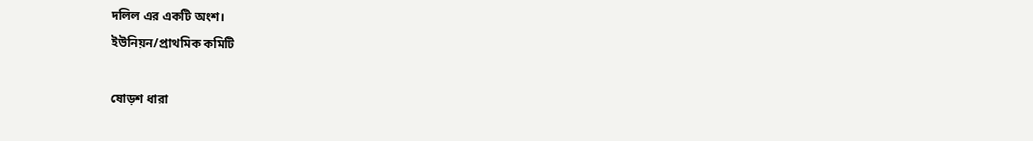দলিল এর একটি অংশ।
ইউনিয়ন/প্রাথমিক কমিটি

ষোড়শ ধারা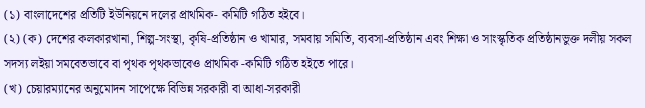(১) বাংলাদেশের প্রতিটি ইউনিয়নে দলের প্রাথমিক- কমিটি গঠিত হইবে।
(২) (ক) দেশের কলকারখানা, শিল্প-সংস্থা, কৃষি-প্রতিষ্ঠান ও খামার, সমবায় সমিতি, ব্যবসা-প্রতিষ্ঠান এবং শিক্ষা ও সাংস্কৃতিক প্রতিষ্ঠানভুক্ত দলীয় সকল সদস্য লইয়া সমবেতভাবে বা পৃথক পৃথকভাবেও প্রাথমিক -কমিটি গঠিত হইতে পারে।
(খ) চেয়ারম্যানের অনুমোদন সাপেক্ষে বিভিন্ন সরকারী বা আধা-সরকারী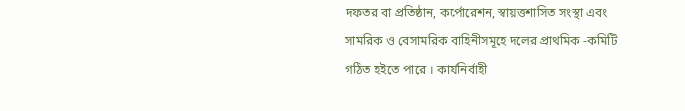দফতর বা প্রতিষ্ঠান, কর্পোরেশন, স্বায়ত্তশাসিত সংস্থা এবং সামরিক ও বেসামরিক বাহিনীসমূহে দলের প্রাথমিক -কমিটি গঠিত হইতে পারে । কার্যনির্বাহী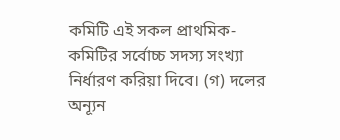কমিটি এই সকল প্রাথমিক- কমিটির সর্বোচ্চ সদস্য সংখ্যা নির্ধারণ করিয়া দিবে। (গ) দলের অন্যূন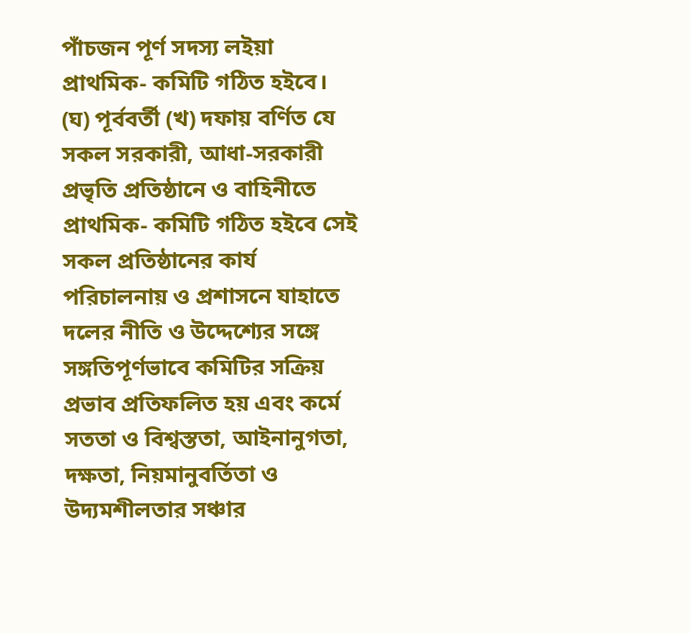পাঁচজন পূর্ণ সদস্য লইয়া প্রাথমিক- কমিটি গঠিত হইবে।
(ঘ) পূর্ববর্তী (খ) দফায় বর্ণিত যে সকল সরকারী, আধা-সরকারী প্রভৃতি প্রতিষ্ঠানে ও বাহিনীতে প্রাথমিক- কমিটি গঠিত হইবে সেই সকল প্রতিষ্ঠানের কার্য পরিচালনায় ও প্রশাসনে যাহাতে দলের নীতি ও উদ্দেশ্যের সঙ্গে সঙ্গতিপূর্ণভাবে কমিটির সক্রিয় প্রভাব প্রতিফলিত হয় এবং কর্মে সততা ও বিশ্বস্ততা, আইনানুগতা, দক্ষতা, নিয়মানুবর্তিতা ও উদ্যমশীলতার সঞ্চার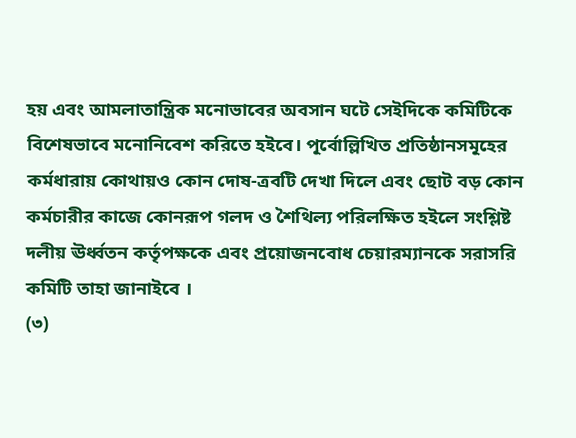হয় এবং আমলাতান্ত্রিক মনোভাবের অবসান ঘটে সেইদিকে কমিটিকে বিশেষভাবে মনোনিবেশ করিতে হইবে। পূর্বোল্লিখিত প্রতিষ্ঠানসমূহের কর্মধারায় কোথায়ও কোন দোষ-ত্রবটি দেখা দিলে এবং ছোট বড় কোন কর্মচারীর কাজে কোনরূপ গলদ ও শৈথিল্য পরিলক্ষিত হইলে সংশ্লিষ্ট দলীয় ঊর্ধ্বতন কর্তৃপক্ষকে এবং প্রয়োজনবোধ চেয়ারম্যানকে সরাসরি কমিটি তাহা জানাইবে ।
(৩)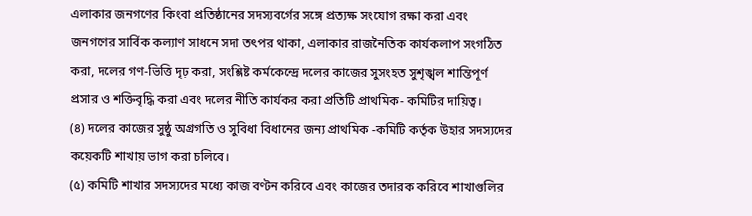এলাকার জনগণের কিংবা প্রতিষ্ঠানের সদস্যবর্গের সঙ্গে প্রত্যক্ষ সংযোগ রক্ষা করা এবং জনগণের সার্বিক কল্যাণ সাধনে সদা তৎপর থাকা, এলাকার রাজনৈতিক কার্যকলাপ সংগঠিত করা, দলের গণ-ভিত্তি দৃঢ় করা, সংশ্লিষ্ট কর্মকেন্দ্রে দলের কাজের সুসংহত সুশৃঙ্খল শান্তিপূর্ণ প্রসার ও শক্তিবৃদ্ধি করা এবং দলের নীতি কার্যকর করা প্রতিটি প্রাথমিক- কমিটির দায়িত্ব।
(৪) দলের কাজের সুষ্ঠু অগ্রগতি ও সুবিধা বিধানের জন্য প্রাথমিক -কমিটি কর্তৃক উহার সদস্যদের কয়েকটি শাখায় ভাগ করা চলিবে।
(৫) কমিটি শাখার সদস্যদের মধ্যে কাজ বণ্টন করিবে এবং কাজের তদারক করিবে শাখাগুলির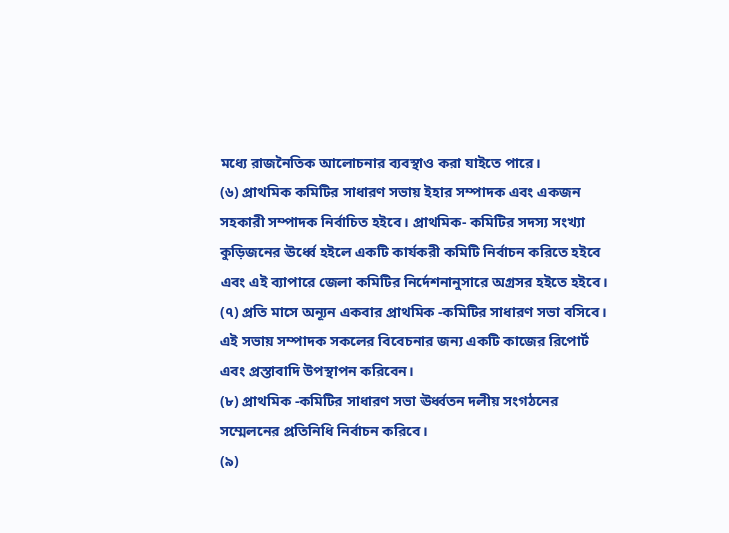মধ্যে রাজনৈতিক আলোচনার ব্যবস্থাও করা যাইতে পারে।
(৬) প্রাথমিক কমিটির সাধারণ সভায় ইহার সম্পাদক এবং একজন সহকারী সম্পাদক নির্বাচিত হইবে। প্রাথমিক- কমিটির সদস্য সংখ্যা কুড়িজনের ঊর্ধ্বে হইলে একটি কার্যকরী কমিটি নির্বাচন করিতে হইবে এবং এই ব্যাপারে জেলা কমিটির নির্দেশনানুসারে অগ্রসর হইতে হইবে।
(৭) প্রতি মাসে অন্যূন একবার প্রাথমিক -কমিটির সাধারণ সভা বসিবে। এই সভায় সম্পাদক সকলের বিবেচনার জন্য একটি কাজের রিপোর্ট এবং প্রস্তাবাদি উপস্থাপন করিবেন।
(৮) প্রাথমিক -কমিটির সাধারণ সভা ঊর্ধ্বতন দলীয় সংগঠনের সম্মেলনের প্রতিনিধি নির্বাচন করিবে।
(৯)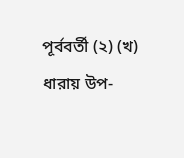পূর্ববর্তী (২) (খ) ধারায় উপ-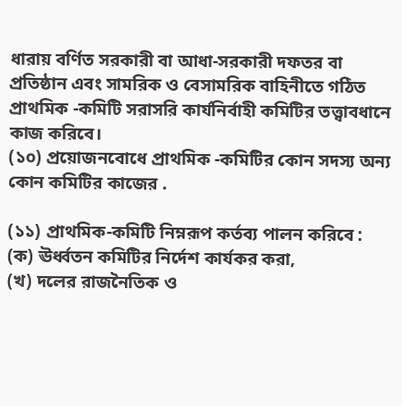ধারায় বর্ণিত সরকারী বা আধা-সরকারী দফতর বা প্রতিষ্ঠান এবং সামরিক ও বেসামরিক বাহিনীতে গঠিত প্রাথমিক -কমিটি সরাসরি কার্যনির্বাহী কমিটির তত্ত্বাবধানে কাজ করিবে।
(১০) প্রয়োজনবোধে প্রাথমিক -কমিটির কোন সদস্য অন্য কোন কমিটির কাজের .

(১১) প্রাথমিক-কমিটি নিম্নরূপ কর্তব্য পালন করিবে :
(ক) ঊর্ধ্বতন কমিটির নির্দেশ কার্যকর করা,
(খ) দলের রাজনৈতিক ও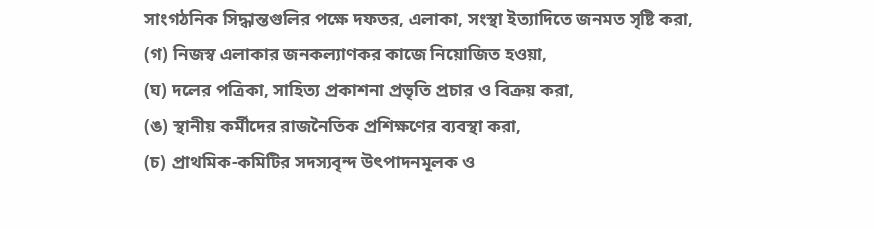সাংগঠনিক সিদ্ধান্তগুলির পক্ষে দফতর, এলাকা, সংস্থা ইত্যাদিতে জনমত সৃষ্টি করা,
(গ) নিজস্ব এলাকার জনকল্যাণকর কাজে নিয়োজিত হওয়া,
(ঘ) দলের পত্রিকা, সাহিত্য প্রকাশনা প্রভৃতি প্রচার ও বিক্রয় করা,
(ঙ) স্থানীয় কর্মীদের রাজনৈতিক প্রশিক্ষণের ব্যবস্থা করা,
(চ) প্রাথমিক-কমিটির সদস্যবৃন্দ উৎপাদনমূলক ও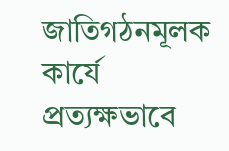জাতিগঠনমূলক কার্যে প্রত্যক্ষভাবে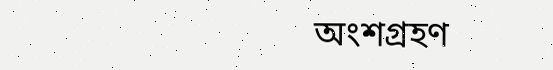অংশগ্রহণ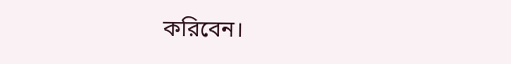করিবেন।